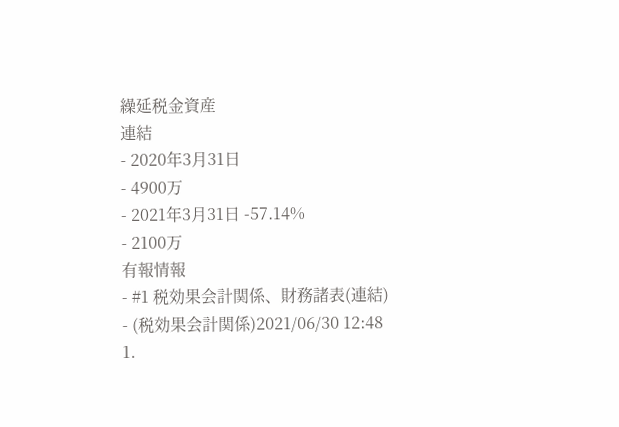繰延税金資産
連結
- 2020年3月31日
- 4900万
- 2021年3月31日 -57.14%
- 2100万
有報情報
- #1 税効果会計関係、財務諸表(連結)
- (税効果会計関係)2021/06/30 12:48
1.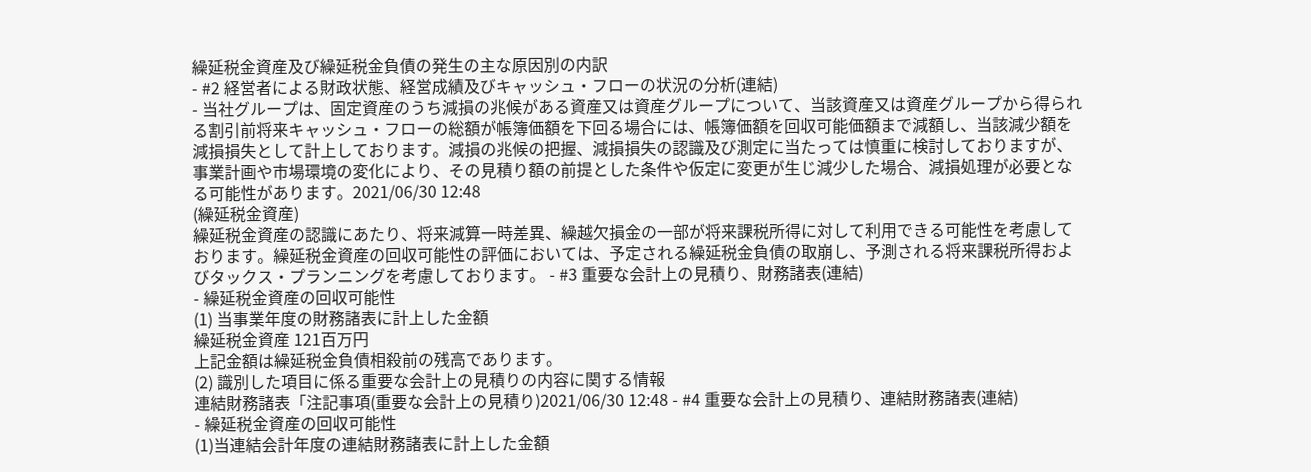繰延税金資産及び繰延税金負債の発生の主な原因別の内訳
- #2 経営者による財政状態、経営成績及びキャッシュ・フローの状況の分析(連結)
- 当社グループは、固定資産のうち減損の兆候がある資産又は資産グループについて、当該資産又は資産グループから得られる割引前将来キャッシュ・フローの総額が帳簿価額を下回る場合には、帳簿価額を回収可能価額まで減額し、当該減少額を減損損失として計上しております。減損の兆候の把握、減損損失の認識及び測定に当たっては慎重に検討しておりますが、事業計画や市場環境の変化により、その見積り額の前提とした条件や仮定に変更が生じ減少した場合、減損処理が必要となる可能性があります。2021/06/30 12:48
(繰延税金資産)
繰延税金資産の認識にあたり、将来減算一時差異、繰越欠損金の一部が将来課税所得に対して利用できる可能性を考慮しております。繰延税金資産の回収可能性の評価においては、予定される繰延税金負債の取崩し、予測される将来課税所得およびタックス・プランニングを考慮しております。 - #3 重要な会計上の見積り、財務諸表(連結)
- 繰延税金資産の回収可能性
(1) 当事業年度の財務諸表に計上した金額
繰延税金資産 121百万円
上記金額は繰延税金負債相殺前の残高であります。
(2) 識別した項目に係る重要な会計上の見積りの内容に関する情報
連結財務諸表「注記事項(重要な会計上の見積り)2021/06/30 12:48 - #4 重要な会計上の見積り、連結財務諸表(連結)
- 繰延税金資産の回収可能性
(1)当連結会計年度の連結財務諸表に計上した金額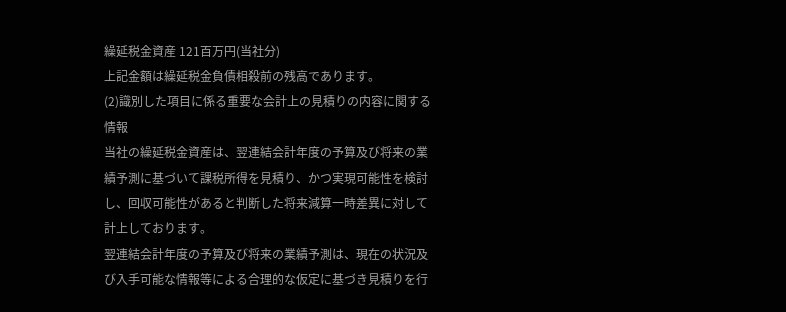繰延税金資産 121百万円(当社分)
上記金額は繰延税金負債相殺前の残高であります。
(2)識別した項目に係る重要な会計上の見積りの内容に関する情報
当社の繰延税金資産は、翌連結会計年度の予算及び将来の業績予測に基づいて課税所得を見積り、かつ実現可能性を検討し、回収可能性があると判断した将来減算一時差異に対して計上しております。
翌連結会計年度の予算及び将来の業績予測は、現在の状況及び入手可能な情報等による合理的な仮定に基づき見積りを行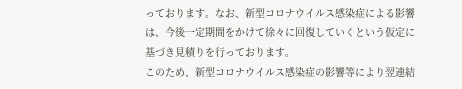っております。なお、新型コロナウイルス感染症による影響は、今後一定期間をかけて徐々に回復していくという仮定に基づき見積りを行っております。
このため、新型コロナウイルス感染症の影響等により翌連結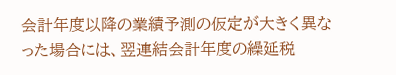会計年度以降の業績予測の仮定が大きく異なった場合には、翌連結会計年度の繰延税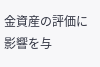金資産の評価に影響を与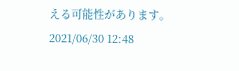える可能性があります。2021/06/30 12:48